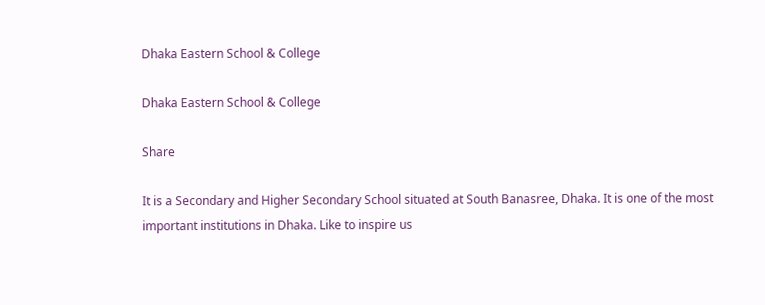Dhaka Eastern School & College

Dhaka Eastern School & College

Share

It is a Secondary and Higher Secondary School situated at South Banasree, Dhaka. It is one of the most important institutions in Dhaka. Like to inspire us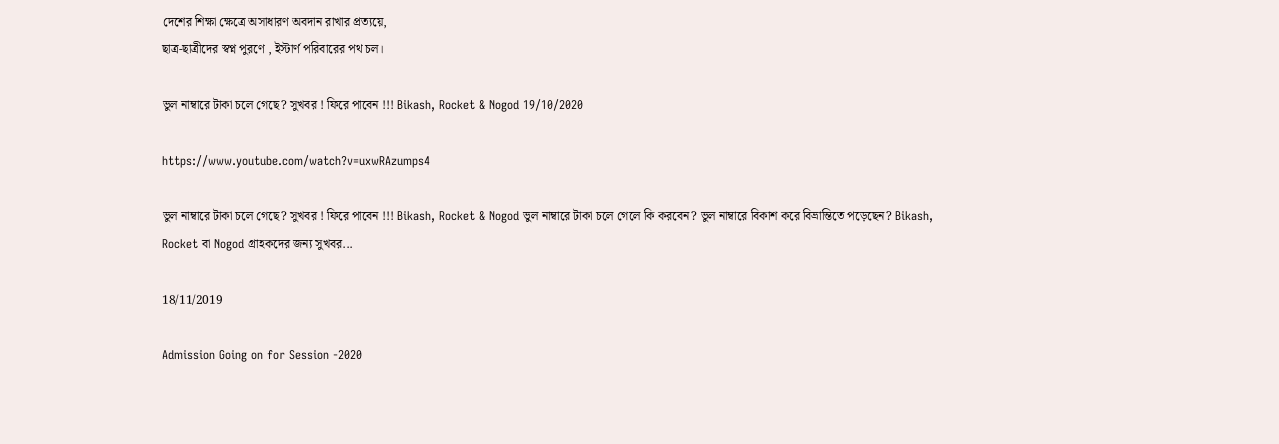দেশের শিক্ষা ক্ষেত্রে অসাধারণ অবদান রাখার প্রত্যয়ে,
ছাত্র-ছাত্রীদের স্বপ্ন পুরণে , ইস্টার্ণ পরিবারের পথ চল।

ভুল নাম্বারে টাকা চলে গেছে? সুখবর ! ফিরে পাবেন !!! Bikash, Rocket & Nogod 19/10/2020

https://www.youtube.com/watch?v=uxwRAzumps4

ভুল নাম্বারে টাকা চলে গেছে? সুখবর ! ফিরে পাবেন !!! Bikash, Rocket & Nogod ভুল নাম্বারে টাকা চলে গেলে কি করবেন? ভুল নাম্বারে বিকাশ করে বিভ্রান্তিতে পড়েছেন? Bikash, Rocket বা Nogod গ্রাহকদের জন্য সুখবর...

18/11/2019

Admission Going on for Session -2020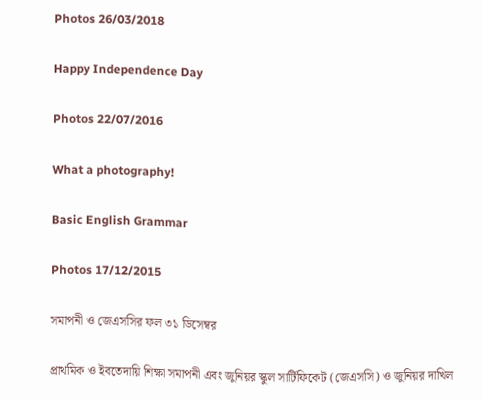Photos 26/03/2018

Happy Independence Day

Photos 22/07/2016

What a photography!

Basic English Grammar

Photos 17/12/2015

সমাপনী ও জেএসসির ফল ৩১ ডিসেম্বর

প্রাথমিক ও ইবতেদায়ি শিক্ষা সমাপনী এবং জুনিয়র স্কুল সার্টিফিকেট (জেএসসি) ও জুনিয়র দাখিল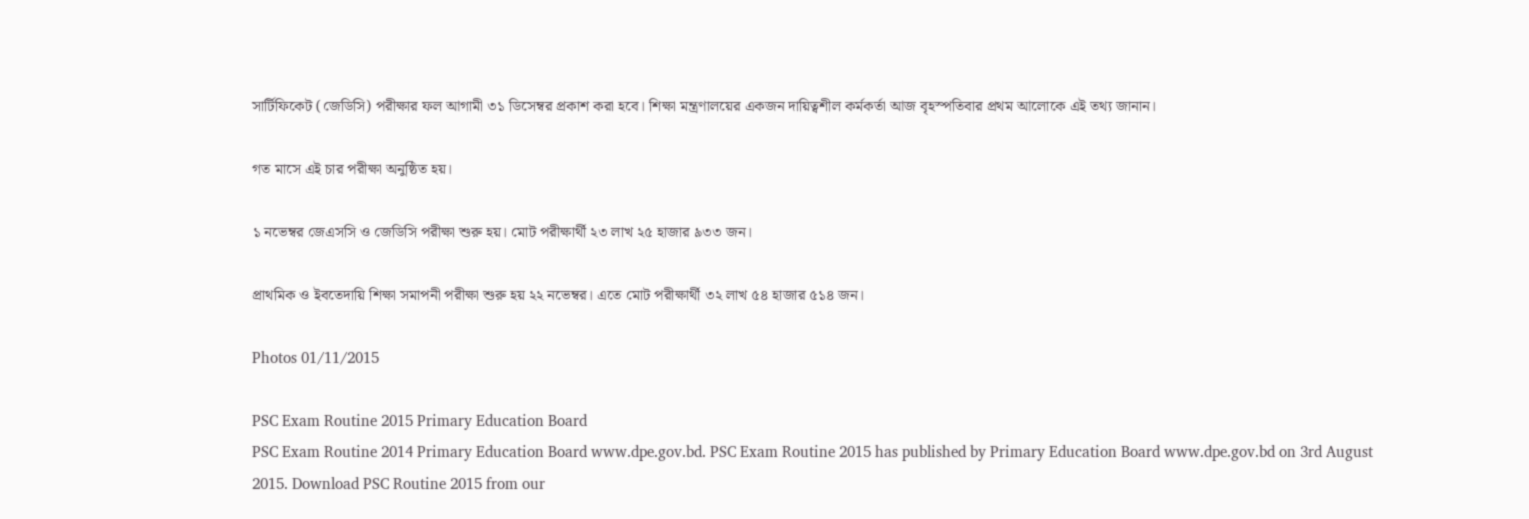সার্টিফিকেট (জেডিসি) পরীক্ষার ফল আগামী ৩১ ডিসেম্বর প্রকাশ করা হবে। শিক্ষা মন্ত্রণালয়ের একজন দায়িত্বশীল কর্মকর্তা আজ বৃহস্পতিবার প্রথম আলোকে এই তথ্য জানান।

গত মাসে এই চার পরীক্ষা অনুষ্ঠিত হয়।

১ নভেম্বর জেএসসি ও জেডিসি পরীক্ষা শুরু হয়। মোট পরীক্ষার্থী ২৩ লাখ ২৫ হাজার ৯৩৩ জন।

প্রাথমিক ও ইবতেদায়ি শিক্ষা সমাপনী পরীক্ষা শুরু হয় ২২ নভেম্বর। এতে মোট পরীক্ষার্থী ৩২ লাখ ৫৪ হাজার ৫১৪ জন।

Photos 01/11/2015

PSC Exam Routine 2015 Primary Education Board
PSC Exam Routine 2014 Primary Education Board www.dpe.gov.bd. PSC Exam Routine 2015 has published by Primary Education Board www.dpe.gov.bd on 3rd August 2015. Download PSC Routine 2015 from our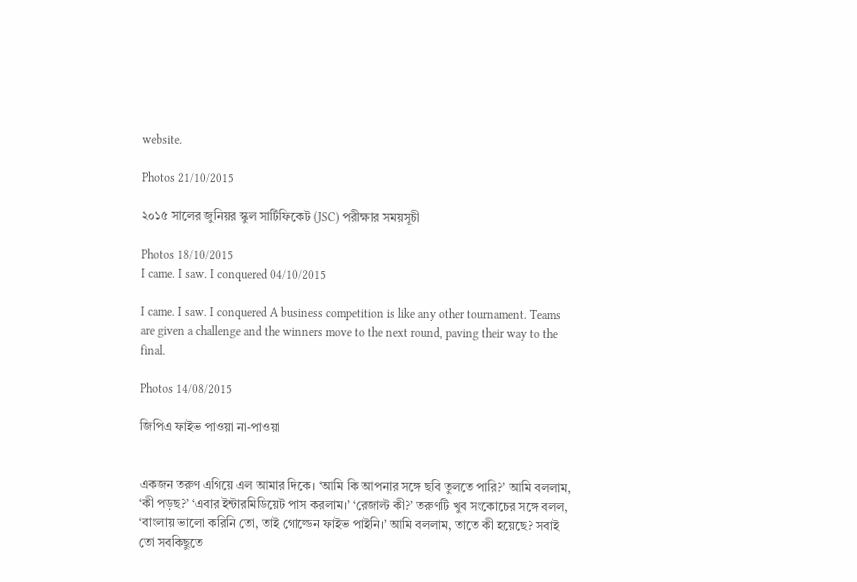website.

Photos 21/10/2015

২০১৫ সালের জুনিয়র স্কুল সার্টিফিকেট (JSC) পরীক্ষার সময়সূচী

Photos 18/10/2015
I came. I saw. I conquered 04/10/2015

I came. I saw. I conquered A business competition is like any other tournament. Teams are given a challenge and the winners move to the next round, paving their way to the final.

Photos 14/08/2015

জিপিএ ফাইভ পাওয়া না-পাওয়া


একজন তরুণ এগিয়ে এল আমার দিকে। ‘আমি কি আপনার সঙ্গে ছবি তুলতে পারি?’ আমি বললাম, ‘কী পড়ছ?’ ‘এবার ইন্টারমিডিয়েট পাস করলাম।’ ‘রেজাল্ট কী?’ তরুণটি খুব সংকোচের সঙ্গে বলল, ‘বাংলায় ভালো করিনি তো, তাই গোল্ডেন ফাইভ পাইনি।’ আমি বললাম, তাতে কী হয়েছে? সবাই তো সবকিছুতে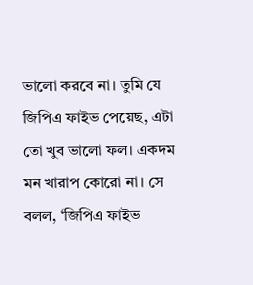ভালো করবে না। তুমি যে জিপিএ ফাইভ পেয়েছ, এটা তো খুব ভালো ফল। একদম মন খারাপ কোরো না। সে বলল, ‘জিপিএ ফাইভ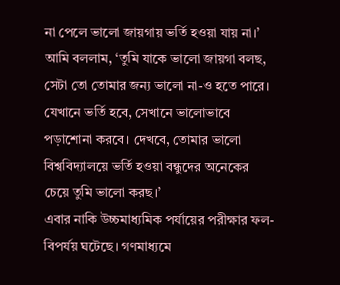না পেলে ভালো জায়গায় ভর্তি হওয়া যায় না।’ আমি বললাম, ‘তুমি যাকে ভালো জায়গা বলছ, সেটা তো তোমার জন্য ভালো না-ও হতে পারে। যেখানে ভর্তি হবে, সেখানে ভালোভাবে পড়াশোনা করবে। দেখবে, তোমার ভালো বিশ্ববিদ্যালয়ে ভর্তি হওয়া বন্ধুদের অনেকের চেয়ে তুমি ভালো করছ।’
এবার নাকি উচ্চমাধ্যমিক পর্যায়ের পরীক্ষার ফল-বিপর্যয় ঘটেছে। গণমাধ্যমে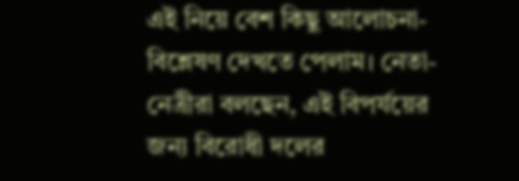এই নিয়ে বেশ কিছু আলোচনা-বিশ্লেষণ দেখতে পেলাম। নেতা-নেত্রীরা বলছেন, এই বিপর্যয়ের জন্য বিরোধী দলের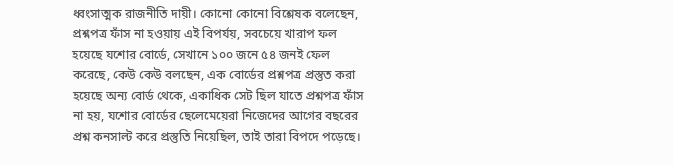ধ্বংসাত্মক রাজনীতি দায়ী। কোনো কোনো বিশ্লেষক বলেছেন, প্রশ্নপত্র ফাঁস না হওয়ায় এই বিপর্যয়, সবচেয়ে খারাপ ফল হয়েছে যশোর বোর্ডে, সেখানে ১০০ জনে ৫৪ জনই ফেল করেছে, কেউ কেউ বলছেন, এক বোর্ডের প্রশ্নপত্র প্রস্তুত করা হয়েছে অন্য বোর্ড থেকে, একাধিক সেট ছিল যাতে প্রশ্নপত্র ফাঁস না হয়, যশোর বোর্ডের ছেলেমেয়েরা নিজেদের আগের বছরের প্রশ্ন কনসাল্ট করে প্রস্তুতি নিয়েছিল, তাই তারা বিপদে পড়েছে।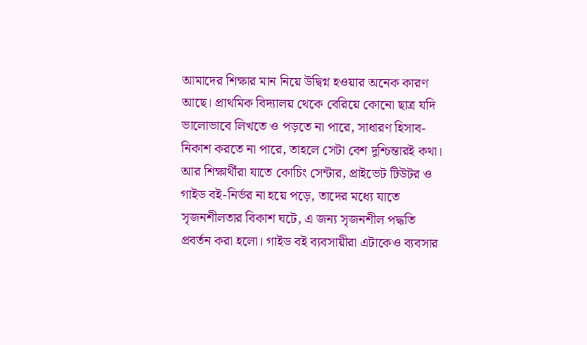আমাদের শিক্ষার মান নিয়ে উদ্বিগ্ন হওয়ার অনেক কারণ আছে। প্রাথমিক বিদ্যালয় থেকে বেরিয়ে কোনো ছাত্র যদি ভালোভাবে লিখতে ও পড়তে না পারে, সাধারণ হিসাব-নিকাশ করতে না পারে, তাহলে সেটা বেশ দুশ্চিন্তারই কথা। আর শিক্ষার্থীরা যাতে কোচিং সেন্টার, প্রাইভেট টিউটর ও গাইড বই-নির্ভর না হয়ে পড়ে, তাদের মধ্যে যাতে সৃজনশীলতার বিকাশ ঘটে, এ জন্য সৃজনশীল পদ্ধতি প্রবর্তন করা হলো। গাইড বই ব্যবসায়ীরা এটাকেও ব্যবসার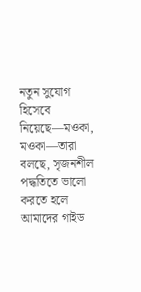নতুন সুযোগ হিসেবে নিয়েছে—মওকা, মওকা—তারা বলছে, সৃজনশীল পদ্ধতিতে ভালো করতে হলে আমাদের গাইড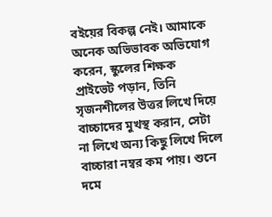বইয়ের বিকল্প নেই। আমাকে অনেক অভিভাবক অভিযোগ করেন, স্কুলের শিক্ষক প্রাইভেট পড়ান, তিনি সৃজনশীলের উত্তর লিখে দিয়ে বাচ্চাদের মুখস্থ করান, সেটা না লিখে অন্য কিছু লিখে দিলে বাচ্চারা নম্বর কম পায়। শুনে দমে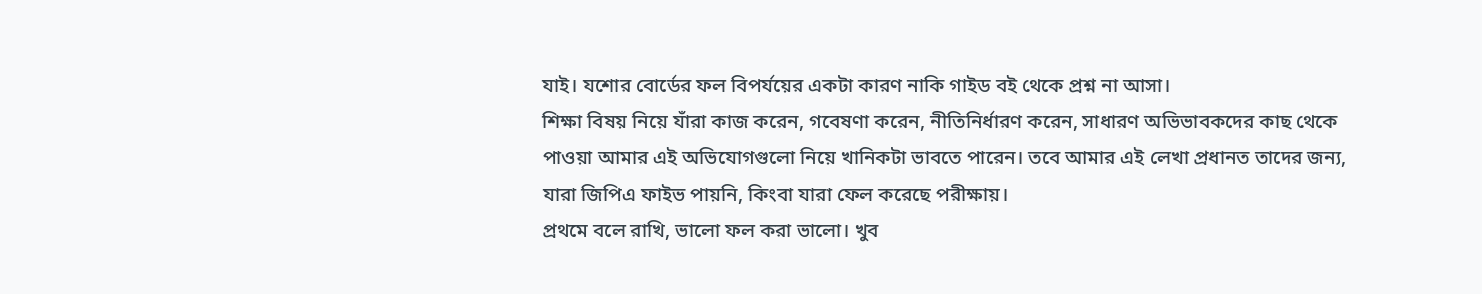যাই। যশোর বোর্ডের ফল বিপর্যয়ের একটা কারণ নাকি গাইড বই থেকে প্রশ্ন না আসা।
শিক্ষা বিষয় নিয়ে যাঁরা কাজ করেন, গবেষণা করেন, নীতিনির্ধারণ করেন, সাধারণ অভিভাবকদের কাছ থেকে পাওয়া আমার এই অভিযোগগুলো নিয়ে খানিকটা ভাবতে পারেন। তবে আমার এই লেখা প্রধানত তাদের জন্য, যারা জিপিএ ফাইভ পায়নি, কিংবা যারা ফেল করেছে পরীক্ষায়।
প্রথমে বলে রাখি, ভালো ফল করা ভালো। খুব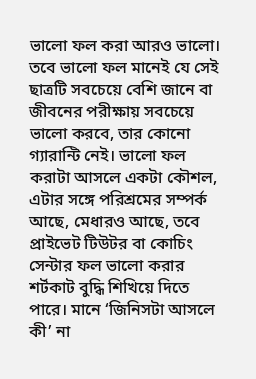ভালো ফল করা আরও ভালো। তবে ভালো ফল মানেই যে সেই ছাত্রটি সবচেয়ে বেশি জানে বা জীবনের পরীক্ষায় সবচেয়ে ভালো করবে, তার কোনো গ্যারান্টি নেই। ভালো ফল করাটা আসলে একটা কৌশল, এটার সঙ্গে পরিশ্রমের সম্পর্ক আছে, মেধারও আছে, তবে প্রাইভেট টিউটর বা কোচিং সেন্টার ফল ভালো করার শর্টকাট বুদ্ধি শিখিয়ে দিতে পারে। মানে ‘জিনিসটা আসলে কী’ না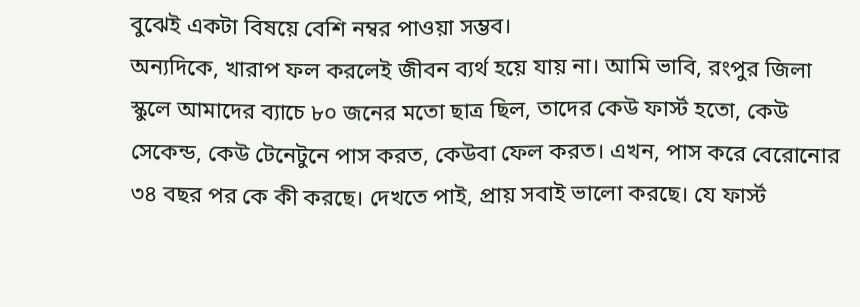বুঝেই একটা বিষয়ে বেশি নম্বর পাওয়া সম্ভব।
অন্যদিকে, খারাপ ফল করলেই জীবন ব্যর্থ হয়ে যায় না। আমি ভাবি, রংপুর জিলা স্কুলে আমাদের ব্যাচে ৮০ জনের মতো ছাত্র ছিল, তাদের কেউ ফার্স্ট হতো, কেউ সেকেন্ড, কেউ টেনেটুনে পাস করত, কেউবা ফেল করত। এখন, পাস করে বেরোনোর ৩৪ বছর পর কে কী করছে। দেখতে পাই, প্রায় সবাই ভালো করছে। যে ফার্স্ট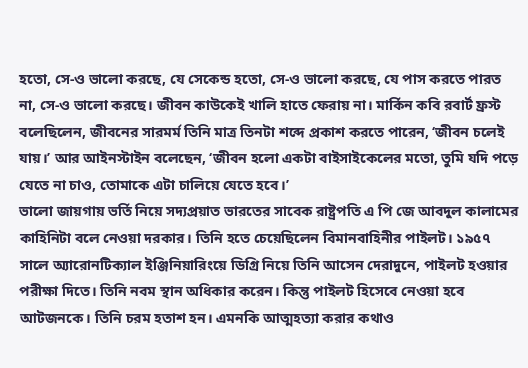হতো, সে-ও ভালো করছে, যে সেকেন্ড হতো, সে-ও ভালো করছে, যে পাস করতে পারত না, সে-ও ভালো করছে। জীবন কাউকেই খালি হাতে ফেরায় না। মার্কিন কবি রবার্ট ফ্রস্ট বলেছিলেন, জীবনের সারমর্ম তিনি মাত্র তিনটা শব্দে প্রকাশ করতে পারেন, ‘জীবন চলেই যায়।’ আর আইনস্টাইন বলেছেন, ‘জীবন হলো একটা বাইসাইকেলের মতো, তুমি যদি পড়ে যেতে না চাও, তোমাকে এটা চালিয়ে যেতে হবে।’
ভালো জায়গায় ভর্তি নিয়ে সদ্যপ্রয়াত ভারতের সাবেক রাষ্ট্রপতি এ পি জে আবদুল কালামের কাহিনিটা বলে নেওয়া দরকার। তিনি হতে চেয়েছিলেন বিমানবাহিনীর পাইলট। ১৯৫৭ সালে অ্যারোনটিক্যাল ইঞ্জিনিয়ারিংয়ে ডিগ্রি নিয়ে তিনি আসেন দেরাদুনে, পাইলট হওয়ার পরীক্ষা দিতে। তিনি নবম স্থান অধিকার করেন। কিন্তু পাইলট হিসেবে নেওয়া হবে আটজনকে। তিনি চরম হতাশ হন। এমনকি আত্মহত্যা করার কথাও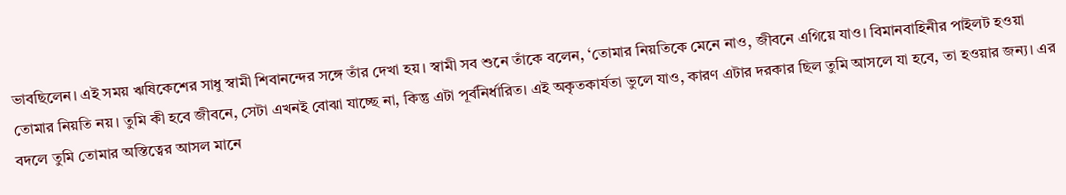ভাবছিলেন। এই সময় ঋষিকেশের সাধু স্বামী শিবানন্দের সঙ্গে তাঁর দেখা হয়। স্বামী সব শুনে তাঁকে বলেন, ‘তোমার নিয়তিকে মেনে নাও, জীবনে এগিয়ে যাও। বিমানবাহিনীর পাইলট হওয়া তোমার নিয়তি নয়। তুমি কী হবে জীবনে, সেটা এখনই বোঝা যাচ্ছে না, কিন্তু এটা পূর্বনির্ধারিত। এই অকৃতকার্যতা ভুলে যাও, কারণ এটার দরকার ছিল তুমি আসলে যা হবে, তা হওয়ার জন্য। এর বদলে তুমি তোমার অস্তিত্বের আসল মানে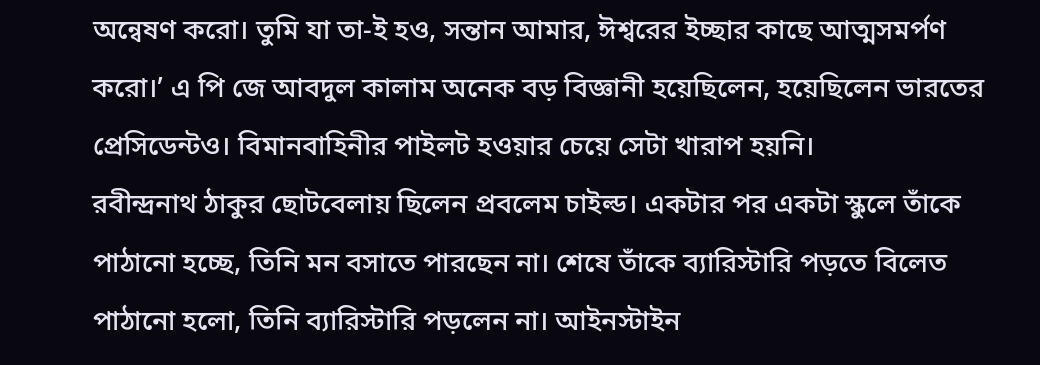অন্বেষণ করো। তুমি যা তা-ই হও, সন্তান আমার, ঈশ্বরের ইচ্ছার কাছে আত্মসমর্পণ করো।’ এ পি জে আবদুল কালাম অনেক বড় বিজ্ঞানী হয়েছিলেন, হয়েছিলেন ভারতের প্রেসিডেন্টও। বিমানবাহিনীর পাইলট হওয়ার চেয়ে সেটা খারাপ হয়নি।
রবীন্দ্রনাথ ঠাকুর ছোটবেলায় ছিলেন প্রবলেম চাইল্ড। একটার পর একটা স্কুলে তাঁকে পাঠানো হচ্ছে, তিনি মন বসাতে পারছেন না। শেষে তাঁকে ব্যারিস্টারি পড়তে বিলেত পাঠানো হলো, তিনি ব্যারিস্টারি পড়লেন না। আইনস্টাইন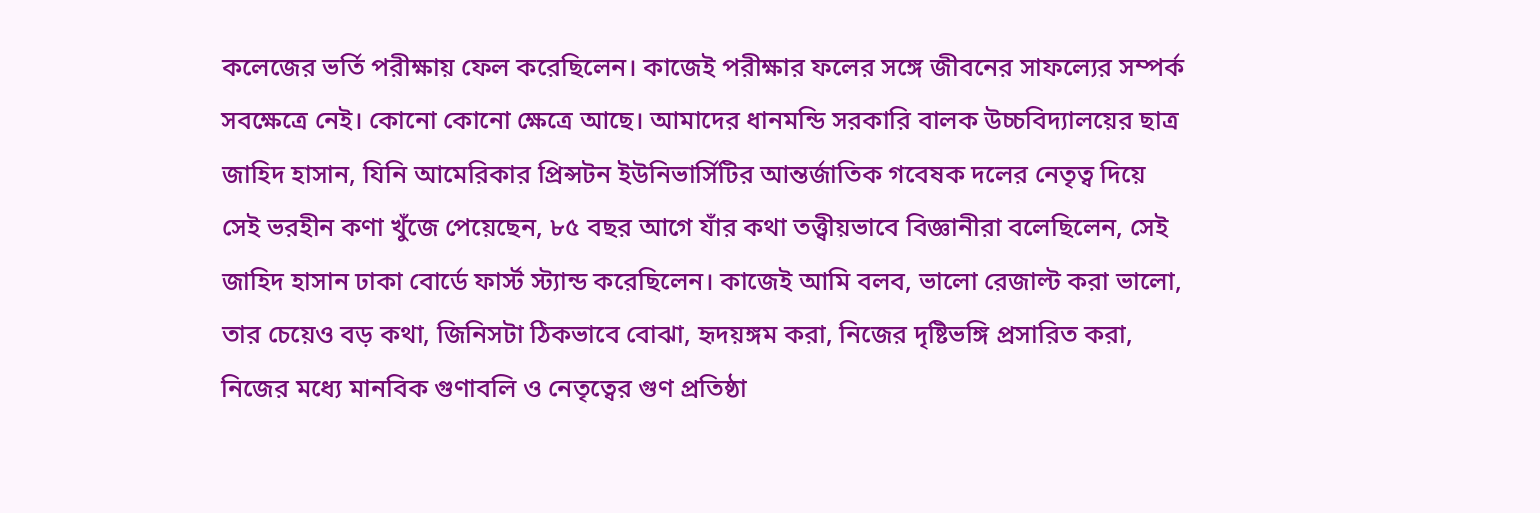কলেজের ভর্তি পরীক্ষায় ফেল করেছিলেন। কাজেই পরীক্ষার ফলের সঙ্গে জীবনের সাফল্যের সম্পর্ক সবক্ষেত্রে নেই। কোনো কোনো ক্ষেত্রে আছে। আমাদের ধানমন্ডি সরকারি বালক উচ্চবিদ্যালয়ের ছাত্র জাহিদ হাসান, যিনি আমেরিকার প্রিন্সটন ইউনিভার্সিটির আন্তর্জাতিক গবেষক দলের নেতৃত্ব দিয়ে সেই ভরহীন কণা খুঁজে পেয়েছেন, ৮৫ বছর আগে যাঁর কথা তত্ত্বীয়ভাবে বিজ্ঞানীরা বলেছিলেন, সেই জাহিদ হাসান ঢাকা বোর্ডে ফার্স্ট স্ট্যান্ড করেছিলেন। কাজেই আমি বলব, ভালো রেজাল্ট করা ভালো, তার চেয়েও বড় কথা, জিনিসটা ঠিকভাবে বোঝা, হৃদয়ঙ্গম করা, নিজের দৃষ্টিভঙ্গি প্রসারিত করা, নিজের মধ্যে মানবিক গুণাবলি ও নেতৃত্বের গুণ প্রতিষ্ঠা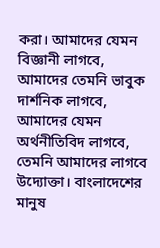করা। আমাদের যেমন বিজ্ঞানী লাগবে, আমাদের তেমনি ভাবুক দার্শনিক লাগবে, আমাদের যেমন অর্থনীতিবিদ লাগবে, তেমনি আমাদের লাগবে উদ্যোক্তা। বাংলাদেশের মানুষ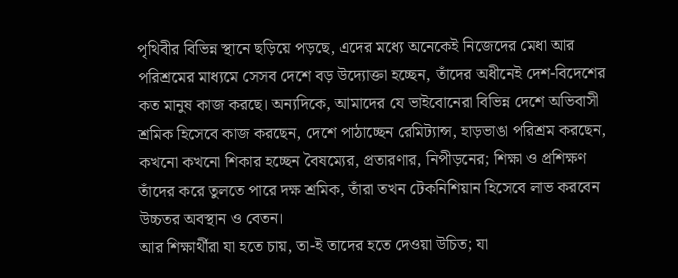পৃথিবীর বিভিন্ন স্থানে ছড়িয়ে পড়ছে, এদের মধ্যে অনেকেই নিজেদের মেধা আর পরিশ্রমের মাধ্যমে সেসব দেশে বড় উদ্যোক্তা হচ্ছেন, তাঁদের অধীনেই দেশ-বিদেশের কত মানুষ কাজ করছে। অন্যদিকে, আমাদের যে ভাইবোনেরা বিভিন্ন দেশে অভিবাসী শ্রমিক হিসেবে কাজ করছেন, দেশে পাঠাচ্ছেন রেমিট্যান্স, হাড়ভাঙা পরিশ্রম করছেন, কখনো কখনো শিকার হচ্ছেন বৈষম্যের, প্রতারণার, নিপীড়নের; শিক্ষা ও প্রশিক্ষণ তাঁদের করে তুলতে পারে দক্ষ শ্রমিক, তাঁরা তখন টেকনিশিয়ান হিসেবে লাভ করবেন উচ্চতর অবস্থান ও বেতন।
আর শিক্ষার্থীরা যা হতে চায়, তা-ই তাদের হতে দেওয়া উচিত; যা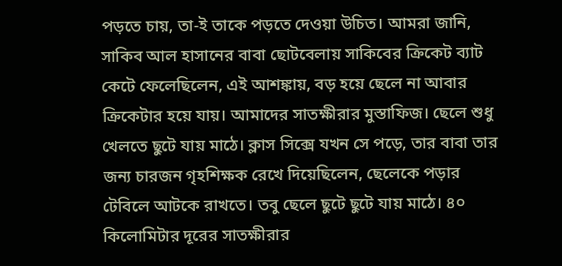পড়তে চায়, তা-ই তাকে পড়তে দেওয়া উচিত। আমরা জানি, সাকিব আল হাসানের বাবা ছোটবেলায় সাকিবের ক্রিকেট ব্যাট কেটে ফেলেছিলেন, এই আশঙ্কায়, বড় হয়ে ছেলে না আবার ক্রিকেটার হয়ে যায়। আমাদের সাতক্ষীরার মুস্তাফিজ। ছেলে শুধু খেলতে ছুটে যায় মাঠে। ক্লাস সিক্সে যখন সে পড়ে, তার বাবা তার জন্য চারজন গৃহশিক্ষক রেখে দিয়েছিলেন, ছেলেকে পড়ার টেবিলে আটকে রাখতে। তবু ছেলে ছুটে ছুটে যায় মাঠে। ৪০ কিলোমিটার দূরের সাতক্ষীরার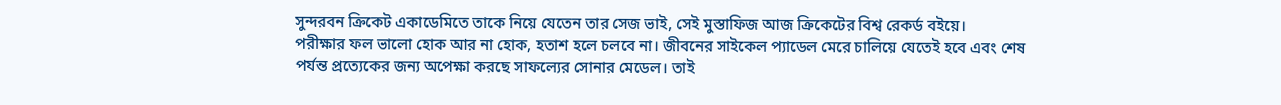সুন্দরবন ক্রিকেট একাডেমিতে তাকে নিয়ে যেতেন তার সেজ ভাই, সেই মুস্তাফিজ আজ ক্রিকেটের বিশ্ব রেকর্ড বইয়ে।
পরীক্ষার ফল ভালো হোক আর না হোক, হতাশ হলে চলবে না। জীবনের সাইকেল প্যাডেল মেরে চালিয়ে যেতেই হবে এবং শেষ পর্যন্ত প্রত্যেকের জন্য অপেক্ষা করছে সাফল্যের সোনার মেডেল। তাই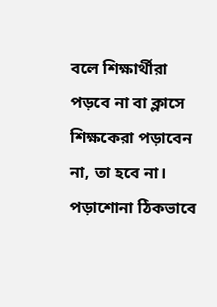বলে শিক্ষার্থীরা পড়বে না বা ক্লাসে শিক্ষকেরা পড়াবেন না, তা হবে না। পড়াশোনা ঠিকভাবে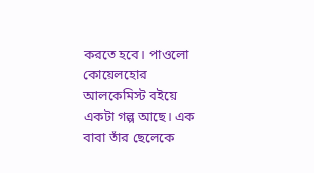করতে হবে। পাওলো কোয়েলহোর আলকেমিস্ট বইয়ে একটা গল্প আছে। এক বাবা তাঁর ছেলেকে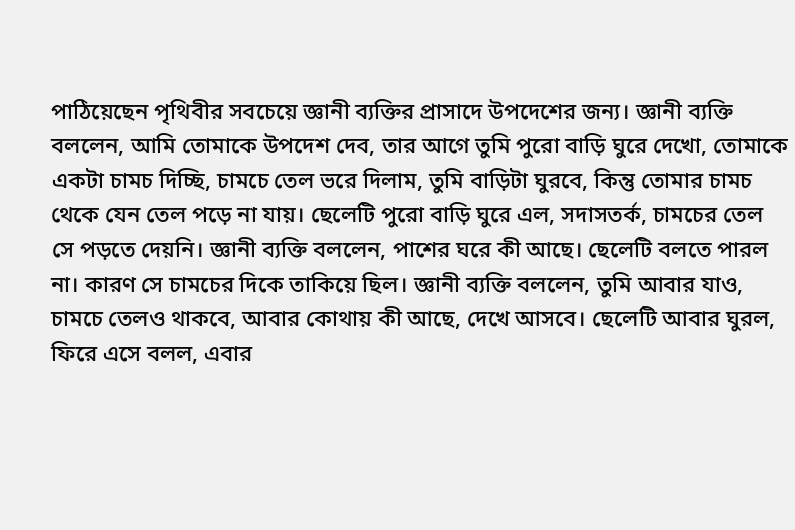পাঠিয়েছেন পৃথিবীর সবচেয়ে জ্ঞানী ব্যক্তির প্রাসাদে উপদেশের জন্য। জ্ঞানী ব্যক্তি বললেন, আমি তোমাকে উপদেশ দেব, তার আগে তুমি পুরো বাড়ি ঘুরে দেখো, তোমাকে একটা চামচ দিচ্ছি, চামচে তেল ভরে দিলাম, তুমি বাড়িটা ঘুরবে, কিন্তু তোমার চামচ থেকে যেন তেল পড়ে না যায়। ছেলেটি পুরো বাড়ি ঘুরে এল, সদাসতর্ক, চামচের তেল সে পড়তে দেয়নি। জ্ঞানী ব্যক্তি বললেন, পাশের ঘরে কী আছে। ছেলেটি বলতে পারল না। কারণ সে চামচের দিকে তাকিয়ে ছিল। জ্ঞানী ব্যক্তি বললেন, তুমি আবার যাও, চামচে তেলও থাকবে, আবার কোথায় কী আছে, দেখে আসবে। ছেলেটি আবার ঘুরল, ফিরে এসে বলল, এবার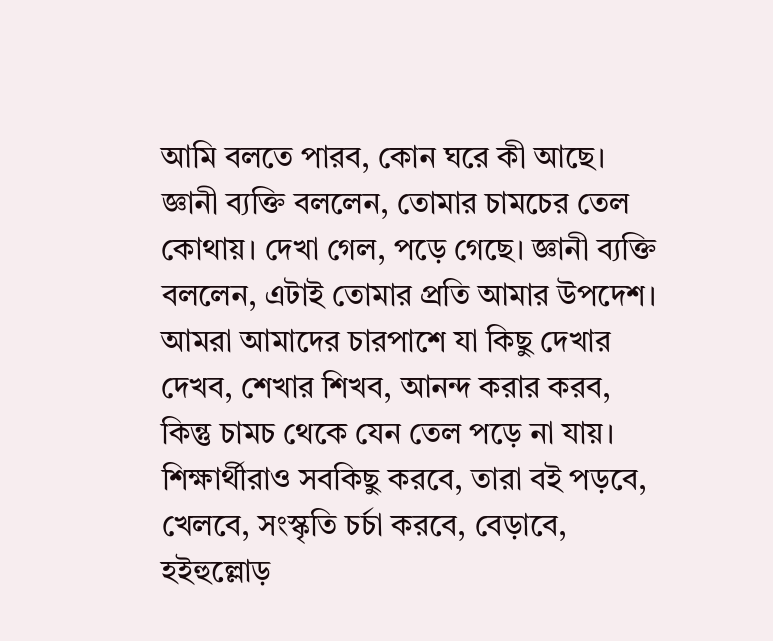আমি বলতে পারব, কোন ঘরে কী আছে। জ্ঞানী ব্যক্তি বললেন, তোমার চামচের তেল কোথায়। দেখা গেল, পড়ে গেছে। জ্ঞানী ব্যক্তি বললেন, এটাই তোমার প্রতি আমার উপদেশ। আমরা আমাদের চারপাশে যা কিছু দেখার দেখব, শেখার শিখব, আনন্দ করার করব, কিন্তু চামচ থেকে যেন তেল পড়ে না যায়।
শিক্ষার্থীরাও সবকিছু করবে, তারা বই পড়বে, খেলবে, সংস্কৃতি চর্চা করবে, বেড়াবে, হইহুল্লোড়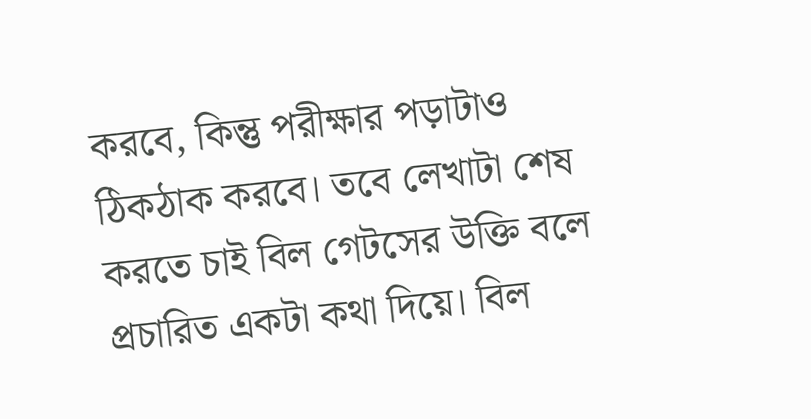করবে, কিন্তু পরীক্ষার পড়াটাও ঠিকঠাক করবে। তবে লেখাটা শেষ করতে চাই বিল গেটসের উক্তি বলে প্রচারিত একটা কথা দিয়ে। বিল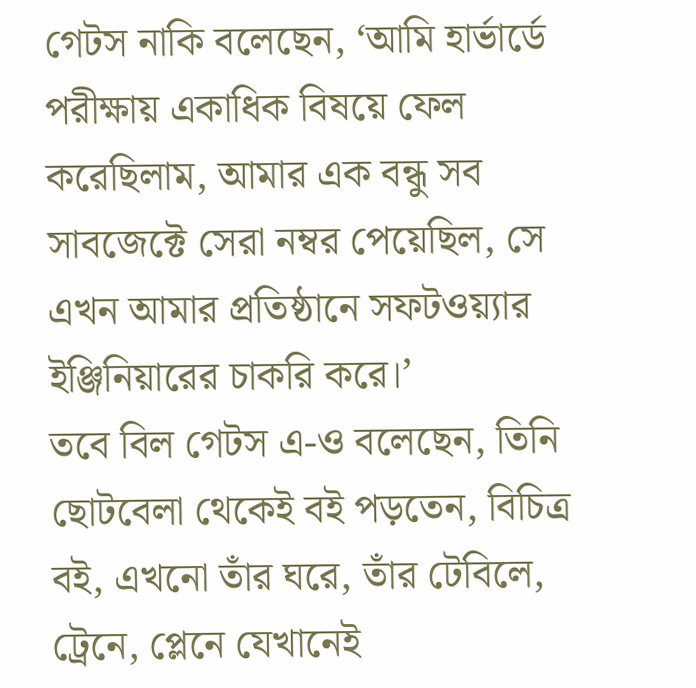গেটস নাকি বলেছেন, ‘আমি হার্ভার্ডে পরীক্ষায় একাধিক বিষয়ে ফেল করেছিলাম, আমার এক বন্ধু সব সাবজেক্টে সেরা নম্বর পেয়েছিল, সে এখন আমার প্রতিষ্ঠানে সফটওয়্যার ইঞ্জিনিয়ারের চাকরি করে।’
তবে বিল গেটস এ-ও বলেছেন, তিনি ছোটবেলা থেকেই বই পড়তেন, বিচিত্র বই, এখনো তাঁর ঘরে, তাঁর টেবিলে, ট্রেনে, প্লেনে যেখানেই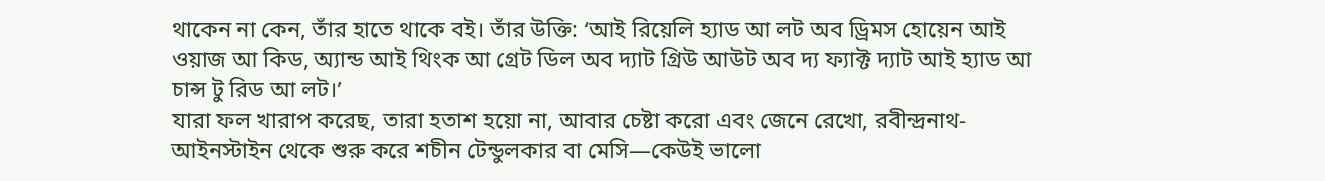থাকেন না কেন, তাঁর হাতে থাকে বই। তাঁর উক্তি: ‘আই রিয়েলি হ্যাড আ লট অব ড্রিমস হোয়েন আই ওয়াজ আ কিড, অ্যান্ড আই থিংক আ গ্রেট ডিল অব দ্যাট গ্রিউ আউট অব দ্য ফ্যাক্ট দ্যাট আই হ্যাড আ চান্স টু রিড আ লট।’
যারা ফল খারাপ করেছ, তারা হতাশ হয়ো না, আবার চেষ্টা করো এবং জেনে রেখো, রবীন্দ্রনাথ-আইনস্টাইন থেকে শুরু করে শচীন টেন্ডুলকার বা মেসি—কেউই ভালো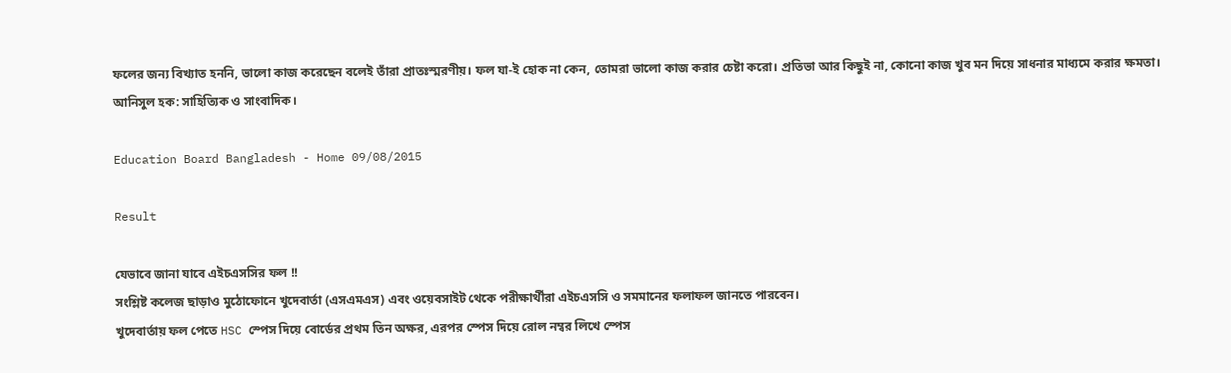ফলের জন্য বিখ্যাত হননি, ভালো কাজ করেছেন বলেই তাঁরা প্রাতঃস্মরণীয়। ফল যা-ই হোক না কেন, তোমরা ভালো কাজ করার চেষ্টা করো। প্রতিভা আর কিছুই না, কোনো কাজ খুব মন দিয়ে সাধনার মাধ্যমে করার ক্ষমতা।
আনিসুল হক: সাহিত্যিক ও সাংবাদিক।

Education Board Bangladesh - Home 09/08/2015

Result

যেভাবে জানা যাবে এইচএসসির ফল !!
সংশ্লিষ্ট কলেজ ছাড়াও মুঠোফোনে খুদেবার্তা (এসএমএস) এবং ওয়েবসাইট থেকে পরীক্ষার্থীরা এইচএসসি ও সমমানের ফলাফল জানতে পারবেন।
খুদেবার্তায় ফল পেতে HSC স্পেস দিয়ে বোর্ডের প্রথম তিন অক্ষর, এরপর স্পেস দিয়ে রোল নম্বর লিখে স্পেস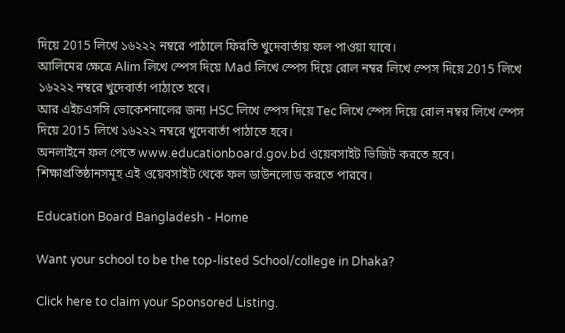দিয়ে 2015 লিখে ১৬২২২ নম্বরে পাঠালে ফিরতি খুদেবার্তায় ফল পাওয়া যাবে।
আলিমের ক্ষেত্রে Alim লিখে স্পেস দিয়ে Mad লিখে স্পেস দিয়ে রোল নম্বর লিখে স্পেস দিয়ে 2015 লিখে ১৬২২২ নম্বরে খুদেবার্তা পাঠাতে হবে।
আর এইচএসসি ভোকেশনালের জন্য HSC লিখে স্পেস দিয়ে Tec লিখে স্পেস দিয়ে রোল নম্বর লিখে স্পেস দিয়ে 2015 লিখে ১৬২২২ নম্বরে খুদেবার্তা পাঠাতে হবে।
অনলাইনে ফল পেতে www.educationboard.gov.bd ওয়েবসাইট ভিজিট করতে হবে। শিক্ষাপ্রতিষ্ঠানসমূহ এই ওয়েবসাইট থেকে ফল ডাউনলোড করতে পারবে।

Education Board Bangladesh - Home

Want your school to be the top-listed School/college in Dhaka?

Click here to claim your Sponsored Listing.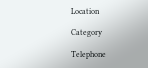Location

Category

Telephone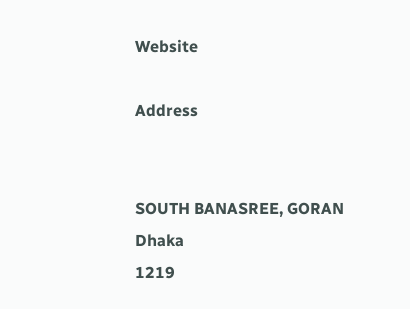Website

Address


SOUTH BANASREE, GORAN
Dhaka
1219